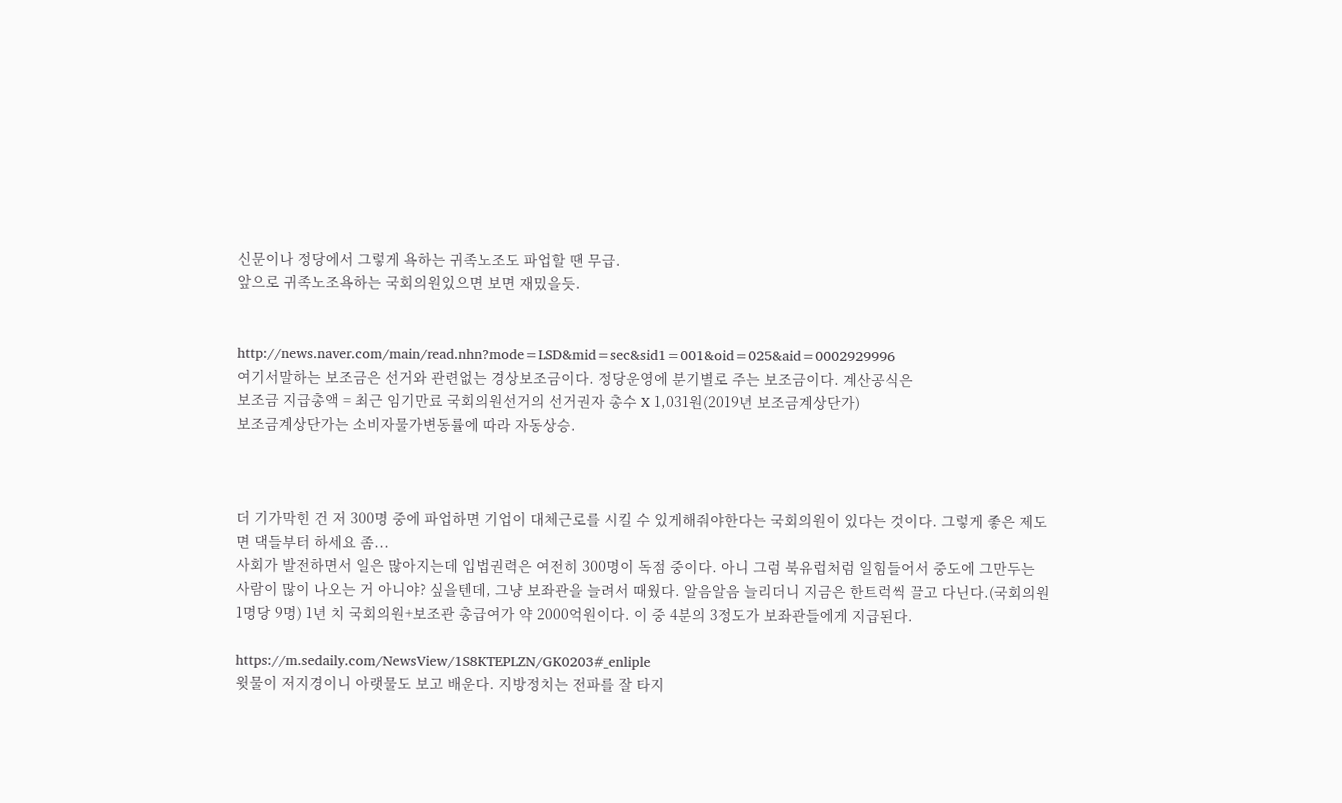신문이나 정당에서 그렇게 욕하는 귀족노조도 파업할 땐 무급.
앞으로 귀족노조욕하는 국회의원있으면 보면 재밌을듯.


http://news.naver.com/main/read.nhn?mode=LSD&mid=sec&sid1=001&oid=025&aid=0002929996
여기서말하는 보조금은 선거와 관련없는 경상보조금이다. 정당운영에 분기별로 주는 보조금이다. 계산공식은
보조금 지급총액 = 최근 임기만료 국회의원선거의 선거권자 총수 X 1,031원(2019년 보조금계상단가)
보조금계상단가는 소비자물가변동률에 따라 자동상승.



더 기가막힌 건 저 300명 중에 파업하면 기업이 대체근로를 시킬 수 있게해줘야한다는 국회의원이 있다는 것이다. 그렇게 좋은 제도면 댁들부터 하세요 좀...
사회가 발전하면서 일은 많아지는데 입법권력은 여전히 300명이 독점 중이다. 아니 그럼 북유럽처럼 일힘들어서 중도에 그만두는 사람이 많이 나오는 거 아니야? 싶을텐데, 그냥 보좌관을 늘려서 때웠다. 알음알음 늘리더니 지금은 한트럭씩 끌고 다닌다.(국회의원 1명당 9명) 1년 치 국회의원+보조관 총급여가 약 2000억원이다. 이 중 4분의 3정도가 보좌관들에게 지급된다.

https://m.sedaily.com/NewsView/1S8KTEPLZN/GK0203#_enliple
윗물이 저지경이니 아랫물도 보고 배운다. 지방정치는 전파를 잘 타지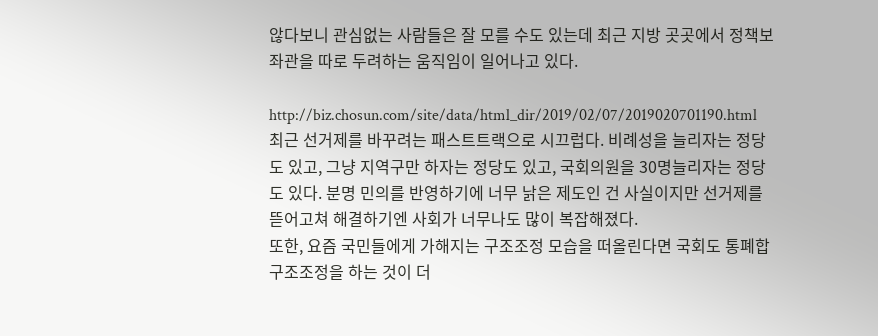않다보니 관심없는 사람들은 잘 모를 수도 있는데 최근 지방 곳곳에서 정책보좌관을 따로 두려하는 움직임이 일어나고 있다.

http://biz.chosun.com/site/data/html_dir/2019/02/07/2019020701190.html
최근 선거제를 바꾸려는 패스트트랙으로 시끄럽다. 비례성을 늘리자는 정당도 있고, 그냥 지역구만 하자는 정당도 있고, 국회의원을 30명늘리자는 정당도 있다. 분명 민의를 반영하기에 너무 낡은 제도인 건 사실이지만 선거제를 뜯어고쳐 해결하기엔 사회가 너무나도 많이 복잡해졌다.
또한, 요즘 국민들에게 가해지는 구조조정 모습을 떠올린다면 국회도 통폐합 구조조정을 하는 것이 더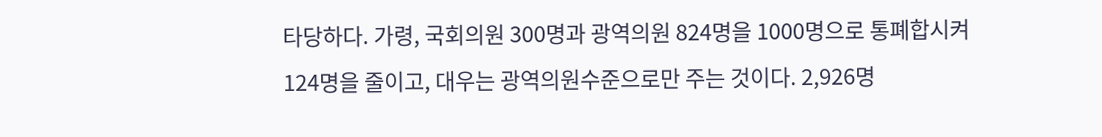타당하다. 가령, 국회의원 300명과 광역의원 824명을 1000명으로 통폐합시켜 124명을 줄이고, 대우는 광역의원수준으로만 주는 것이다. 2,926명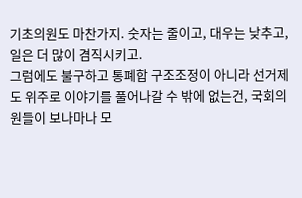기초의원도 마찬가지. 숫자는 줄이고, 대우는 낮추고, 일은 더 많이 겸직시키고.
그럼에도 불구하고 통폐합 구조조정이 아니라 선거제도 위주로 이야기를 풀어나갈 수 밖에 없는건, 국회의원들이 보나마나 모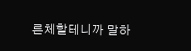른체할테니까 말하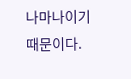나마나이기 때문이다.